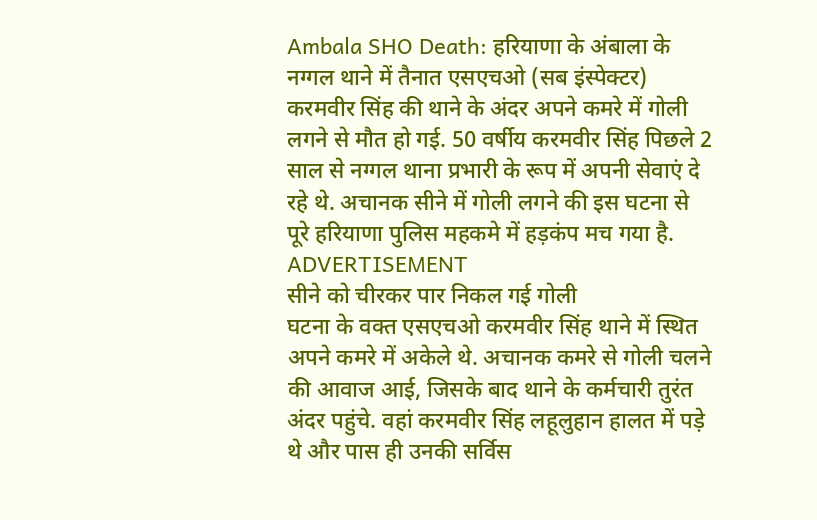Ambala SHO Death: हरियाणा के अंबाला के नग्गल थाने में तैनात एसएचओ (सब इंस्पेक्टर) करमवीर सिंह की थाने के अंदर अपने कमरे में गोली लगने से मौत हो गई. 50 वर्षीय करमवीर सिंह पिछले 2 साल से नग्गल थाना प्रभारी के रूप में अपनी सेवाएं दे रहे थे. अचानक सीने में गोली लगने की इस घटना से पूरे हरियाणा पुलिस महकमे में हड़कंप मच गया है.
ADVERTISEMENT
सीने को चीरकर पार निकल गई गोली
घटना के वक्त एसएचओ करमवीर सिंह थाने में स्थित अपने कमरे में अकेले थे. अचानक कमरे से गोली चलने की आवाज आई, जिसके बाद थाने के कर्मचारी तुरंत अंदर पहुंचे. वहां करमवीर सिंह लहूलुहान हालत में पड़े थे और पास ही उनकी सर्विस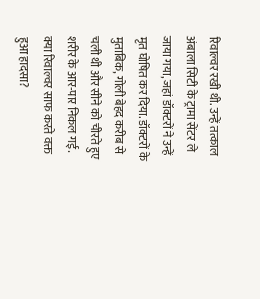रिवाल्वर रखी थी. उन्हें तत्काल अंबाला सिटी के ट्रामा सेंटर ले जाया गया, जहां डॉक्टरों ने उन्हें मृत घोषित कर दिया. डॉक्टरों के मुताबिक, गोली बेहद करीब से चली थी और सीने को चीरते हुए शरीर के आर-पार निकल गई.
क्या रिवाल्वर साफ करते वक्त हुआ हादसा?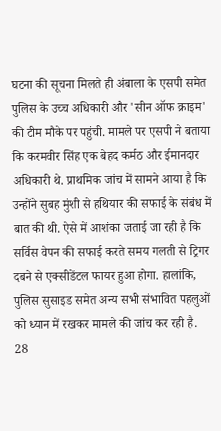घटना की सूचना मिलते ही अंबाला के एसपी समेत पुलिस के उच्च अधिकारी और 'सीन ऑफ क्राइम' की टीम मौके पर पहुंची. मामले पर एसपी ने बताया कि करमवीर सिंह एक बेहद कर्मठ और ईमानदार अधिकारी थे. प्राथमिक जांच में सामने आया है कि उन्होंने सुबह मुंशी से हथियार की सफाई के संबंध में बात की थी. ऐसे में आशंका जताई जा रही है कि सर्विस वेपन की सफाई करते समय गलती से ट्रिगर दबने से एक्सीडेंटल फायर हुआ होगा. हालांकि, पुलिस सुसाइड समेत अन्य सभी संभावित पहलुओं को ध्यान में रखकर मामले की जांच कर रही है.
28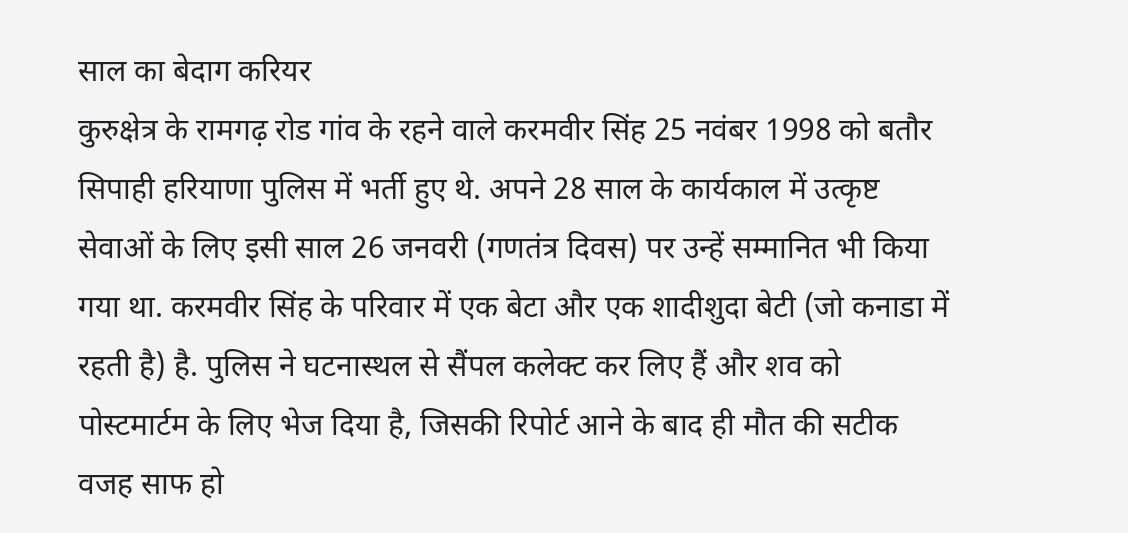साल का बेदाग करियर
कुरुक्षेत्र के रामगढ़ रोड गांव के रहने वाले करमवीर सिंह 25 नवंबर 1998 को बतौर सिपाही हरियाणा पुलिस में भर्ती हुए थे. अपने 28 साल के कार्यकाल में उत्कृष्ट सेवाओं के लिए इसी साल 26 जनवरी (गणतंत्र दिवस) पर उन्हें सम्मानित भी किया गया था. करमवीर सिंह के परिवार में एक बेटा और एक शादीशुदा बेटी (जो कनाडा में रहती है) है. पुलिस ने घटनास्थल से सैंपल कलेक्ट कर लिए हैं और शव को पोस्टमार्टम के लिए भेज दिया है, जिसकी रिपोर्ट आने के बाद ही मौत की सटीक वजह साफ हो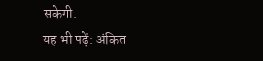सकेगी.
यह भी पढ़ें: अंकित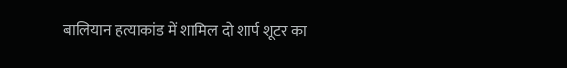बालियान हत्याकांड में शामिल दो शार्प शूटर का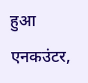हुआ एनकउंटर,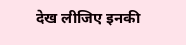देख लीजिए इनकी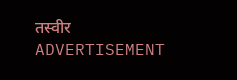तस्वीर
ADVERTISEMENT